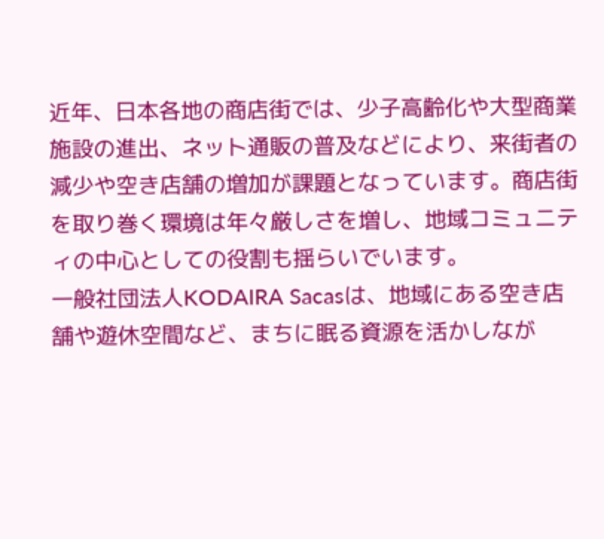近年、日本各地の商店街では、少子高齢化や大型商業施設の進出、ネット通販の普及などにより、来街者の減少や空き店舗の増加が課題となっています。商店街を取り巻く環境は年々厳しさを増し、地域コミュニティの中心としての役割も揺らいでいます。
一般社団法人KODAIRA Sacasは、地域にある空き店舗や遊休空間など、まちに眠る資源を活かしなが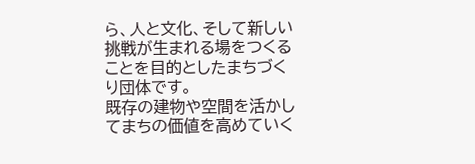ら、人と文化、そして新しい挑戦が生まれる場をつくることを目的としたまちづくり団体です。
既存の建物や空間を活かしてまちの価値を高めていく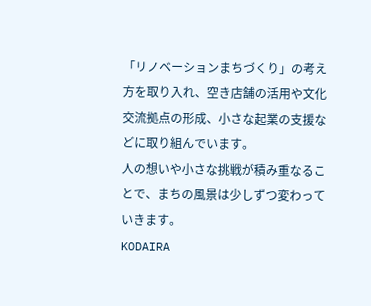「リノベーションまちづくり」の考え方を取り入れ、空き店舗の活用や文化交流拠点の形成、小さな起業の支援などに取り組んでいます。
人の想いや小さな挑戦が積み重なることで、まちの風景は少しずつ変わっていきます。
KODAIRA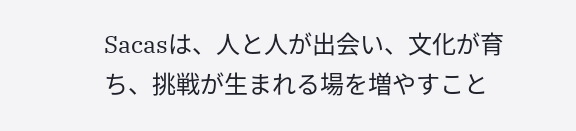Sacasは、人と人が出会い、文化が育ち、挑戦が生まれる場を増やすこと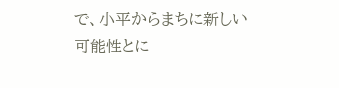で、小平からまちに新しい可能性とに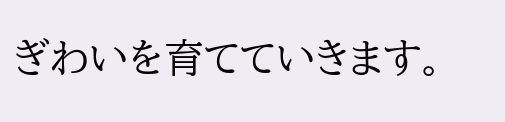ぎわいを育てていきます。